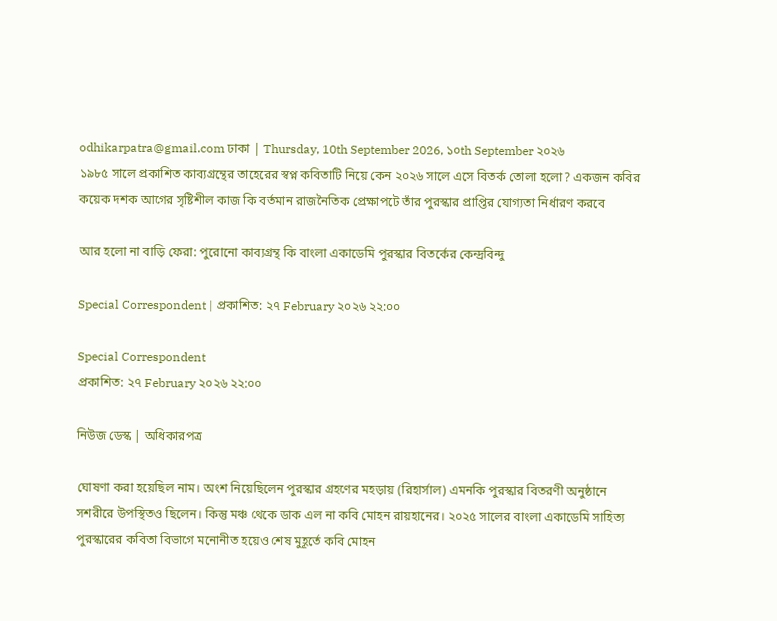odhikarpatra@gmail.com ঢাকা | Thursday, 10th September 2026, ১০th September ২০২৬
১৯৮৫ সালে প্রকাশিত কাব্যগ্রন্থের তাহেরের স্বপ্ন কবিতাটি নিয়ে কেন ২০২৬ সালে এসে বিতর্ক তোলা হলো? একজন কবির কয়েক দশক আগের সৃষ্টিশীল কাজ কি বর্তমান রাজনৈতিক প্রেক্ষাপটে তাঁর পুরস্কার প্রাপ্তির যোগ্যতা নির্ধারণ করবে

আর হলো না বাড়ি ফেরা: পুরোনো কাব্যগ্রন্থ কি বাংলা একাডেমি পুরস্কার বিতর্কের কেন্দ্রবিন্দু

Special Correspondent | প্রকাশিত: ২৭ February ২০২৬ ২২:০০

Special Correspondent
প্রকাশিত: ২৭ February ২০২৬ ২২:০০

নিউজ ডেস্ক | অধিকারপত্র

ঘোষণা করা হয়েছিল নাম। অংশ নিয়েছিলেন পুরস্কার গ্রহণের মহড়ায় (রিহার্সাল) এমনকি পুরস্কার বিতরণী অনুষ্ঠানে সশরীরে উপস্থিতও ছিলেন। কিন্তু মঞ্চ থেকে ডাক এল না কবি মোহন রায়হানের। ২০২৫ সালের বাংলা একাডেমি সাহিত্য পুরস্কারের কবিতা বিভাগে মনোনীত হয়েও শেষ মুহূর্তে কবি মোহন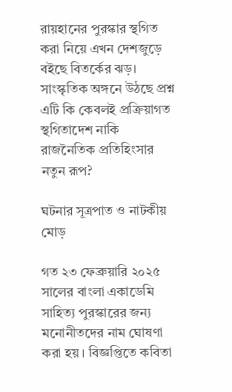রায়হানের পুরস্কার স্থগিত করা নিয়ে এখন দেশজুড়ে বইছে বিতর্কের ঝড়। সাংস্কৃতিক অঙ্গনে উঠছে প্রশ্ন এটি কি কেবলই প্রক্রিয়াগত স্থগিতাদেশ নাকি রাজনৈতিক প্রতিহিংসার নতুন রূপ?

ঘটনার সূত্রপাত ও নাটকীয় মোড়

গত ২৩ ফেব্রুয়ারি ২০২৫ সালের বাংলা একাডেমি সাহিত্য পুরস্কারের জন্য মনোনীতদের নাম ঘোষণা করা হয়। বিজ্ঞপ্তিতে কবিতা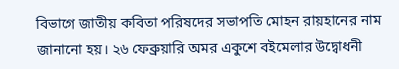বিভাগে জাতীয় কবিতা পরিষদের সভাপতি মোহন রায়হানের নাম জানানো হয়। ২৬ ফেব্রুয়ারি অমর একুশে বইমেলার উদ্বোধনী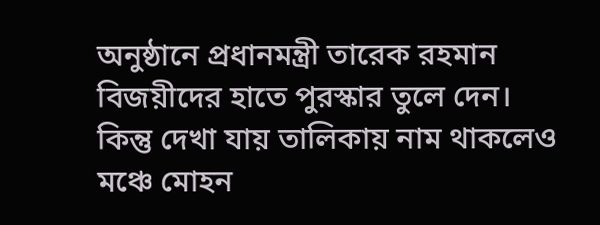অনুষ্ঠানে প্রধানমন্ত্রী তারেক রহমান বিজয়ীদের হাতে পুরস্কার তুলে দেন। কিন্তু দেখা যায় তালিকায় নাম থাকলেও মঞ্চে মোহন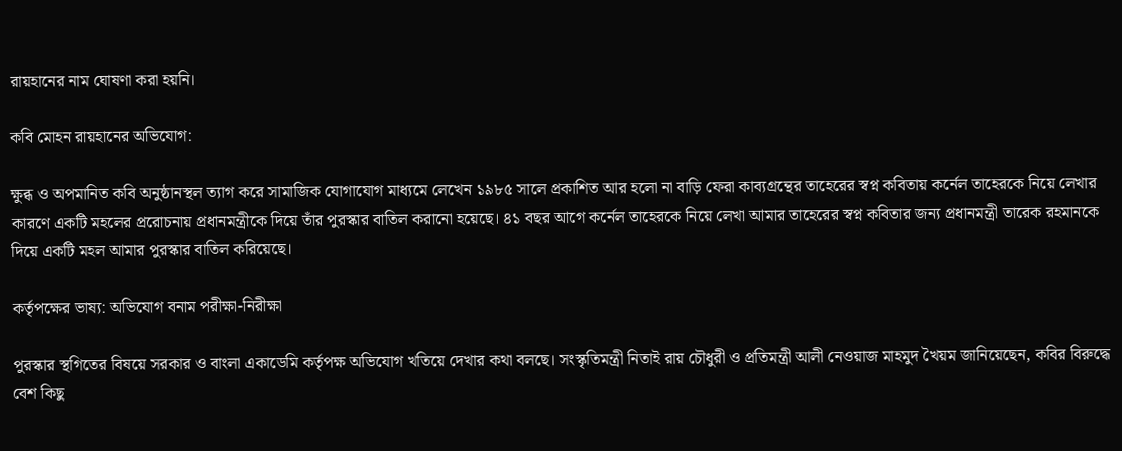রায়হানের নাম ঘোষণা করা হয়নি।

কবি মোহন রায়হানের অভিযোগ:

ক্ষুব্ধ ও অপমানিত কবি অনুষ্ঠানস্থল ত্যাগ করে সামাজিক যোগাযোগ মাধ্যমে লেখেন ১৯৮৫ সালে প্রকাশিত আর হলো না বাড়ি ফেরা কাব্যগ্রন্থের তাহেরের স্বপ্ন কবিতায় কর্নেল তাহেরকে নিয়ে লেখার কারণে একটি মহলের প্ররোচনায় প্রধানমন্ত্রীকে দিয়ে তাঁর পুরস্কার বাতিল করানো হয়েছে। ৪১ বছর আগে কর্নেল তাহেরকে নিয়ে লেখা আমার তাহেরের স্বপ্ন কবিতার জন্য প্রধানমন্ত্রী তারেক রহমানকে দিয়ে একটি মহল আমার পুরস্কার বাতিল করিয়েছে।

কর্তৃপক্ষের ভাষ্য: অভিযোগ বনাম পরীক্ষা-নিরীক্ষা

পুরস্কার স্থগিতের বিষয়ে সরকার ও বাংলা একাডেমি কর্তৃপক্ষ অভিযোগ খতিয়ে দেখার কথা বলছে। সংস্কৃতিমন্ত্রী নিতাই রায় চৌধুরী ও প্রতিমন্ত্রী আলী নেওয়াজ মাহমুদ খৈয়ম জানিয়েছেন, কবির বিরুদ্ধে বেশ কিছু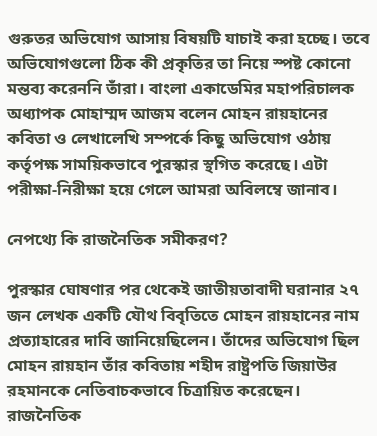গুরুতর অভিযোগ আসায় বিষয়টি যাচাই করা হচ্ছে। তবে অভিযোগগুলো ঠিক কী প্রকৃতির তা নিয়ে স্পষ্ট কোনো মন্তব্য করেননি তাঁরা। বাংলা একাডেমির মহাপরিচালক অধ্যাপক মোহাম্মদ আজম বলেন মোহন রায়হানের কবিতা ও লেখালেখি সম্পর্কে কিছু অভিযোগ ওঠায় কর্তৃপক্ষ সাময়িকভাবে পুরস্কার স্থগিত করেছে। এটা পরীক্ষা-নিরীক্ষা হয়ে গেলে আমরা অবিলম্বে জানাব।

নেপথ্যে কি রাজনৈতিক সমীকরণ?

পুরস্কার ঘোষণার পর থেকেই জাতীয়তাবাদী ঘরানার ২৭ জন লেখক একটি যৌথ বিবৃতিতে মোহন রায়হানের নাম প্রত্যাহারের দাবি জানিয়েছিলেন। তাঁদের অভিযোগ ছিল মোহন রায়হান তাঁর কবিতায় শহীদ রাষ্ট্রপতি জিয়াউর রহমানকে নেতিবাচকভাবে চিত্রায়িত করেছেন। রাজনৈতিক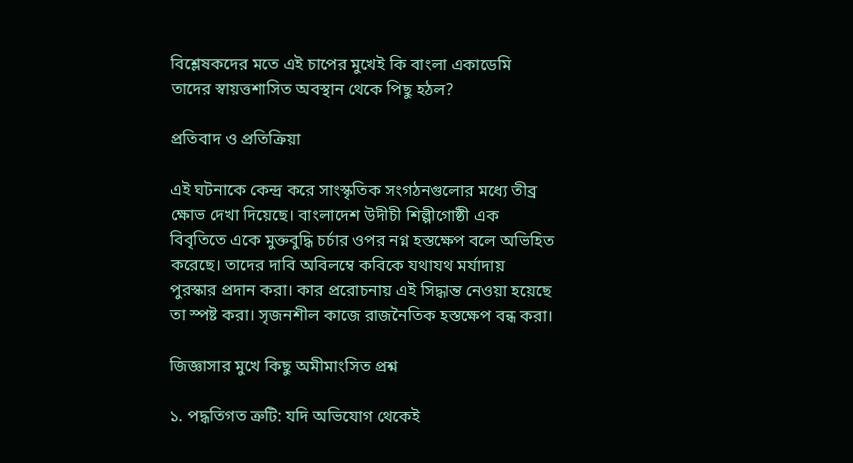বিশ্লেষকদের মতে এই চাপের মুখেই কি বাংলা একাডেমি তাদের স্বায়ত্তশাসিত অবস্থান থেকে পিছু হঠল?

প্রতিবাদ ও প্রতিক্রিয়া

এই ঘটনাকে কেন্দ্র করে সাংস্কৃতিক সংগঠনগুলোর মধ্যে তীব্র ক্ষোভ দেখা দিয়েছে। বাংলাদেশ উদীচী শিল্পীগোষ্ঠী এক বিবৃতিতে একে মুক্তবুদ্ধি চর্চার ওপর নগ্ন হস্তক্ষেপ বলে অভিহিত করেছে। তাদের দাবি অবিলম্বে কবিকে যথাযথ মর্যাদায় পুরস্কার প্রদান করা। কার প্ররোচনায় এই সিদ্ধান্ত নেওয়া হয়েছে তা স্পষ্ট করা। সৃজনশীল কাজে রাজনৈতিক হস্তক্ষেপ বন্ধ করা।

জিজ্ঞাসার মুখে কিছু অমীমাংসিত প্রশ্ন

১. পদ্ধতিগত ত্রুটি: যদি অভিযোগ থেকেই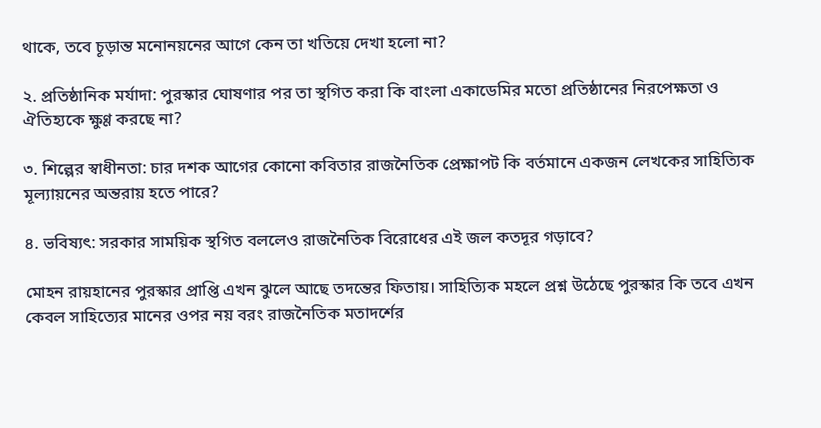থাকে, তবে চূড়ান্ত মনোনয়নের আগে কেন তা খতিয়ে দেখা হলো না?

২. প্রতিষ্ঠানিক মর্যাদা: পুরস্কার ঘোষণার পর তা স্থগিত করা কি বাংলা একাডেমির মতো প্রতিষ্ঠানের নিরপেক্ষতা ও ঐতিহ্যকে ক্ষুণ্ণ করছে না?

৩. শিল্পের স্বাধীনতা: চার দশক আগের কোনো কবিতার রাজনৈতিক প্রেক্ষাপট কি বর্তমানে একজন লেখকের সাহিত্যিক মূল্যায়নের অন্তরায় হতে পারে?

৪. ভবিষ্যৎ: সরকার সাময়িক স্থগিত বললেও রাজনৈতিক বিরোধের এই জল কতদূর গড়াবে?

মোহন রায়হানের পুরস্কার প্রাপ্তি এখন ঝুলে আছে তদন্তের ফিতায়। সাহিত্যিক মহলে প্রশ্ন উঠেছে পুরস্কার কি তবে এখন কেবল সাহিত্যের মানের ওপর নয় বরং রাজনৈতিক মতাদর্শের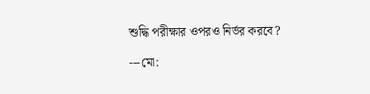শুদ্ধি পরীক্ষার ওপরও নির্ভর করবে?

---মো: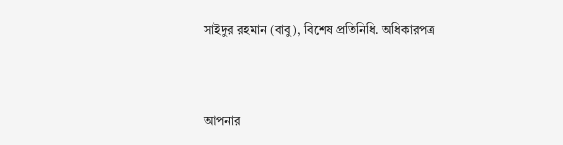সাইদুর রহমান (বাবু), বিশেষ প্রতিনিধি. অধিকারপত্র



আপনার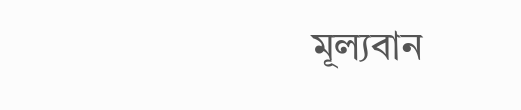মূল্যবান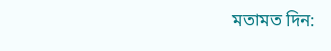মতামত দিন: